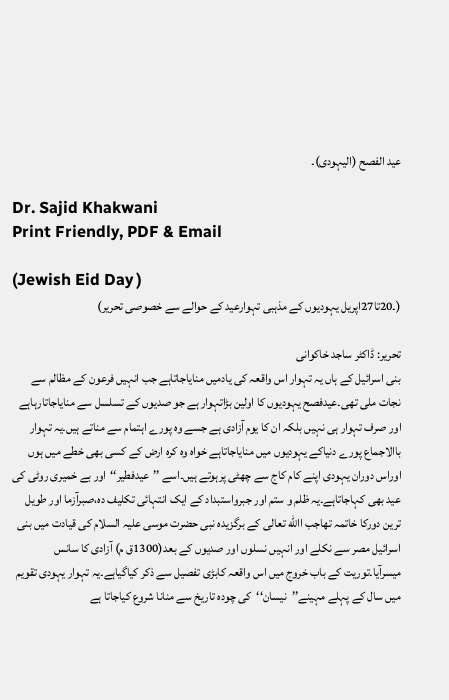عید الفصح (الیہودی)۔

Dr. Sajid Khakwani
Print Friendly, PDF & Email

(Jewish Eid Day )
(۔20تا27اپریل یہودیوں کے مذہبی تہوارعید کے حوالے سے خصوصی تحریر)

تحریر: ڈاکٹر ساجد خاکوانی
بنی اسرائیل کے ہاں یہ تہوار اس واقعہ کی یادمیں منایاجاتاہے جب انہیں فرعون کے مظالم سے نجات ملی تھی۔عیدفصح یہودیوں کا اولین بڑاتہوار ہے جو صدیوں کے تسلسل سے منایاجاتارہاہے اور صرف تہوار ہی نہیں بلکہ ان کا یوم آزادی ہے جسے وہ پورے اہتمام سے مناتے ہیں۔یہ تہوار باالاجماع پورے دنیاکے یہودیوں میں منایاجاتاہے خواہ وہ کرہ ارض کے کسی بھی خطے میں ہوں اوراس دوران یہودی اپنے کام کاج سے چھٹی پرہوتے ہیں۔اسے ’’عیدفطیر‘‘اور بے خمیری روٹی کی عید بھی کہاجاتاہے۔یہ ظلم و ستم اور جبرواستبداد کے ایک انتہائی تکلیف دہ،صبرآزما اور طویل ترین دورکا خاتمہ تھاجب االله تعالی کے برگزیدہ نبی حضرت موسی علیہ السلام کی قیادت میں بنی اسرائیل مصر سے نکلے اور انہیں نسلوں اور صدیوں کے بعد(1300ق م) آزادی کا سانس میسرآیا۔توریت کے باب خروج میں اس واقعہ کابڑی تفصیل سے ذکر کیاگیاہے۔یہ تہوار یہودی تقویم میں سال کے پہلے مہینے’’نیسان‘‘کی چودہ تاریخ سے منانا شروع کیاجاتا ہے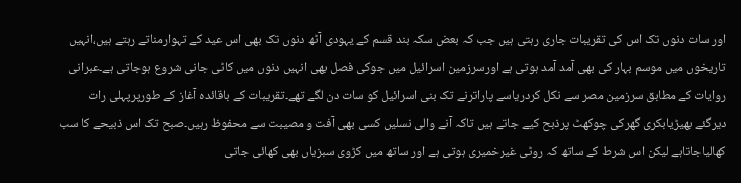اور سات دنوں تک اس کی تقریبات جاری رہتی ہیں جب کہ بعض سکہ بند قسم کے یہودی آٹھ دنوں تک بھی اس عید کے تہوارمناتے رہتے ہیں،انہیں تاریخوں میں موسم بہار کی بھی آمد آمد ہوتی ہے اورسرزمین اسرائیل میں جوکی فصل بھی انہیں دنوں میں کاٹی جانی شروع ہوجاتی ہے۔عبرانی روایات کے مطابق سرزمین مصر سے نکل کردریاسے پاراترنے تک بنی اسرائیل کو سات دن لگے تھے۔تقریبات کے باقائدہ آغاز کے طورپرپہلی رات دیرگئے بھیڑیابکری گھرکی چوکھٹ پرذبح کیے جاتے ہیں تاکہ آنے والی نسلیں کسی بھی آفت و مصیبت سے محفوظ رہیں۔صبح تک اس ذبیحے کا سب کھالیاجاتاہے لیکن اس شرط کے ساتھ کہ روٹی غیرخمیری ہوتی ہے اور ساتھ میں کڑوی سبزیاں بھی کھائی جاتی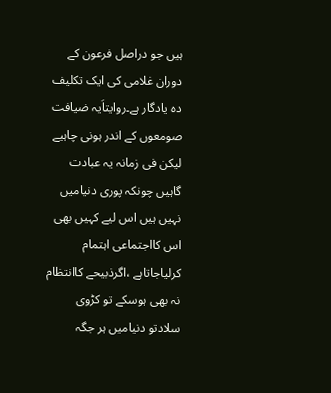ہیں جو دراصل فرعون کے دوران غلامی کی ایک تکلیف دہ یادگار ہے۔روایتاَیہ ضیافت صومعوں کے اندر ہونی چاہیے لیکن فی زمانہ یہ عبادت گاہیں چونکہ پوری دنیامیں نہیں ہیں اس لیے کہیں بھی اس کااجتماعی اہتمام کرلیاجاتاہے ،اگرذبیحے کاانتظام نہ بھی ہوسکے تو کڑوی سلادتو دنیامیں ہر جگہ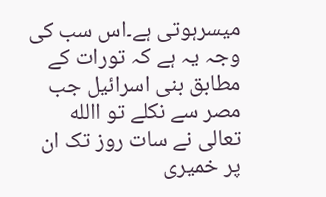میسرہوتی ہے۔اس سب کی وجہ یہ ہے کہ تورات کے مطابق بنی اسرائیل جب مصر سے نکلے تو االله تعالی نے سات روز تک ان پر خمیری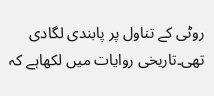روٹی کے تناول پر پابندی لگادی تھی۔تاریخی روایات میں لکھاہے کہ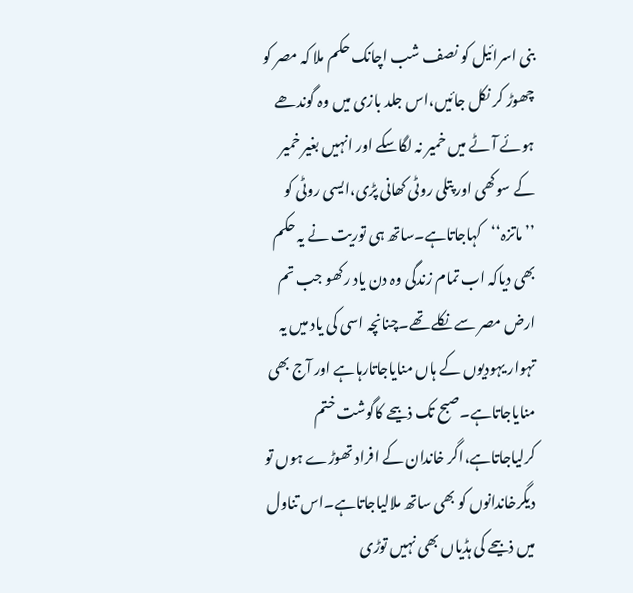بنی اسرائیل کو نصف شب اچانک حکم ملا کہ مصر کو چھوڑ کر نکل جائیں،اس جلد بازی میں وہ گوندھے ہوئے آٹے میں خمیر نہ لگاسکے اور انہیں بغیر خمیر کے سوکھی اور پتلی روٹی کھانی پڑی،ایسی روٹی کو ’’ماتزہ‘‘کہاجاتاہے۔ساتھ ہی توریت نے یہ حکم بھی دیاکہ اب تمام زندگی وہ دن یاد رکھو جب تم ارض مصر سے نکلے تھے۔چنانچہ اسی کی یاد میں یہ تہوار یہودیوں کے ہاں منایاجاتارہاہے اور آج بھی منایاجاتاہے۔صبح تک ذبیحے کاگوشت ختم کرلیاجاتاہے،اگر خاندان کے افراد تھوڑے ہوں تو دیگرخاندانوں کو بھی ساتھ ملالیاجاتاہے۔اس تناول میں ذبیحے کی ہڈیاں بھی نہیں توڑی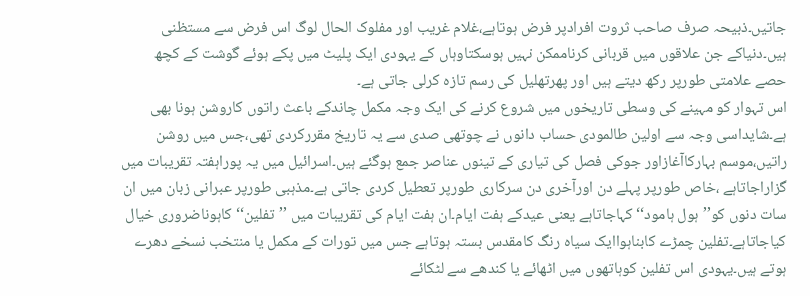جاتیں۔ذبیحہ صرف صاحب ثروت افرادپر فرض ہوتاہے،غلام غریب اور مفلوک الحال لوگ اس فرض سے مستظنی ہیں۔دنیاکے جن علاقوں میں قربانی کرناممکن نہیں ہوسکتاوہاں کے یہودی ایک پلیٹ میں پکے ہوئے گوشت کے کچھ حصے علامتی طورپر رکھ دیتے ہیں اور پھرتھلیل کی رسم تازہ کرلی جاتی ہے۔
اس تہوار کو مہینے کی وسطی تاریخوں میں شروع کرنے کی ایک وجہ مکمل چاندکے باعث راتوں کاروشن ہونا بھی ہے۔شایداسی وجہ سے اولین طالمودی حساب دانوں نے چوتھی صدی سے یہ تاریخ مقررکردی تھی،جس میں روشن راتیں،موسم بہارکاآغازاور جوکی فصل کی تیاری کے تینوں عناصر جمع ہوگئے ہیں۔اسرائیل میں یہ پوراہفتہ تقریبات میں گزاراجاتاہے ،خاص طورپر پہلے دن اورآخری دن سرکاری طورپر تعطیل کردی جاتی ہے۔مذہبی طورپر عبرانی زبان میں ان سات دنوں کو’’ہول ہامود‘‘کہاجاتاہے یعنی عیدکے ہفت ایام۔ان ہفت ایام کی تقریبات میں ’’تفلین‘‘کاہوناضروری خیال کیاجاتاہے۔تفلین چمڑے کابناہواایک سیاہ رنگ کامقدس بستہ ہوتاہے جس میں تورات کے مکمل یا منتخب نسخے دھرے ہوتے ہیں۔یہودی اس تفلین کوہاتھوں میں اٹھائے یا کندھے سے لٹکائے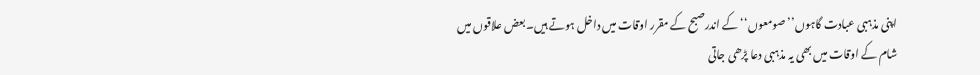اپنی مذہبی عبادت گاہوں’’صومعوں‘‘کے اندرصبح کے مقرر اوقات میں داخل ہوتے ہیں۔بعض علاقوں میں شام کے اوقات میں بھی یہ مذہبی دعا پڑھی جاتی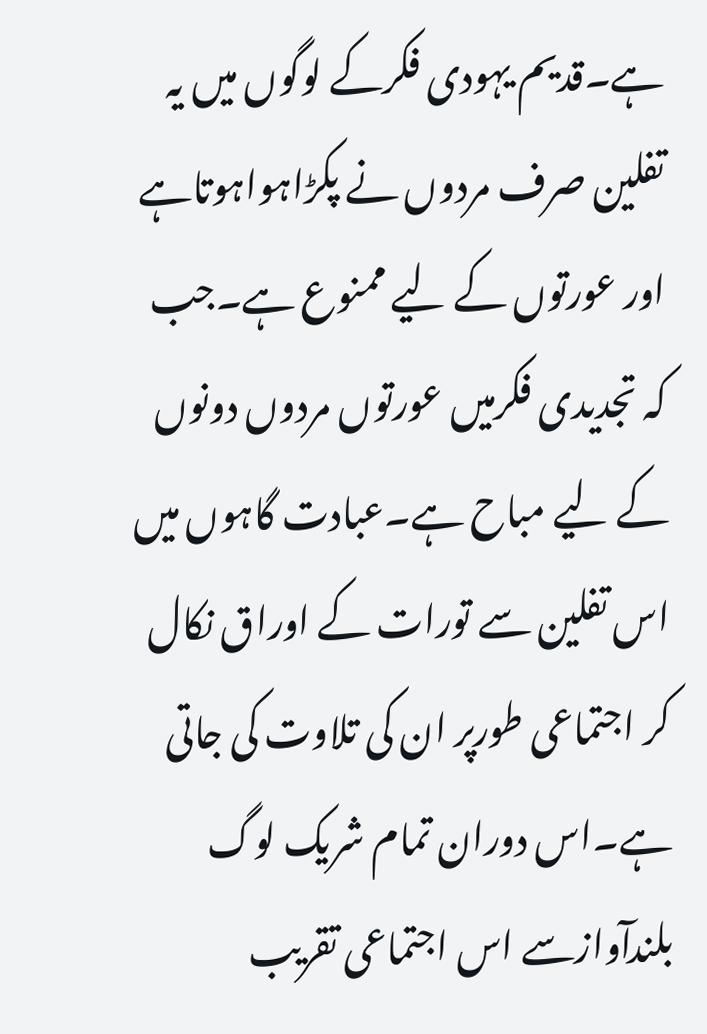ہے۔قدیم یہودی فکرکے لوگوں میں یہ تفلین صرف مردوں نے پکڑاہواہوتاہے اور عورتوں کے لیے ممنوع ہے۔جب کہ تجدیدی فکرمیں عورتوں مردوں دونوں کے لیے مباح ہے۔عبادت گاہوں میں اس تفلین سے تورات کے اوراق نکال کر اجتماعی طورپر ان کی تلاوت کی جاتی ہے۔اس دوران تمام شریک لوگ بلندآوازسے اس اجتماعی تقریب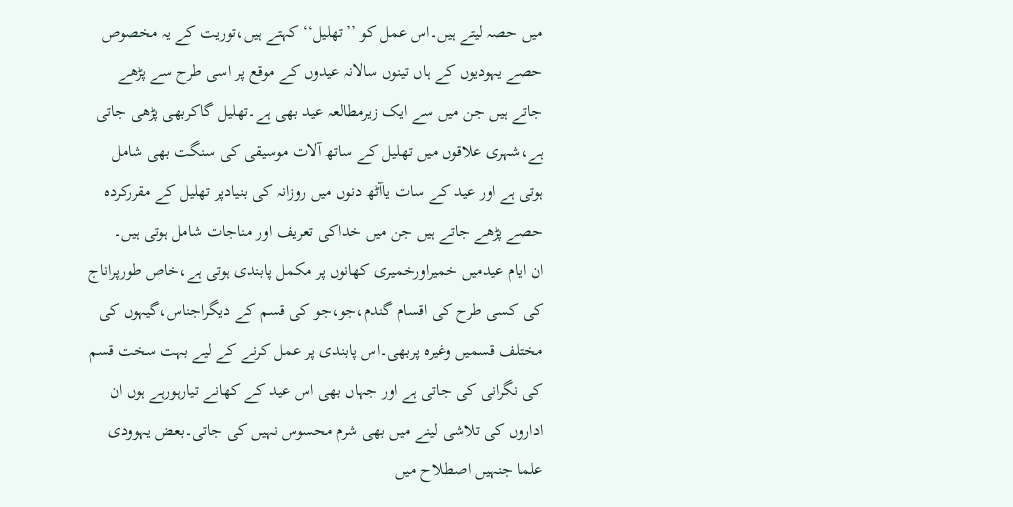میں حصہ لیتے ہیں۔اس عمل کو ’’تھلیل‘‘ کہتے ہیں،توریت کے یہ مخصوص حصے یہودیوں کے ہاں تینوں سالانہ عیدوں کے موقع پر اسی طرح سے پڑھے جاتے ہیں جن میں سے ایک زیرمطالعہ عید بھی ہے۔تھلیل گاکربھی پڑھی جاتی ہے،شہری علاقوں میں تھلیل کے ساتھ آلات موسیقی کی سنگت بھی شامل ہوتی ہے اور عید کے سات یاآٹھ دنوں میں روزانہ کی بنیادپر تھلیل کے مقررکردہ حصے پڑھے جاتے ہیں جن میں خداکی تعریف اور مناجات شامل ہوتی ہیں۔
ان ایام عیدمیں خمیراورخمیری کھانوں پر مکمل پابندی ہوتی ہے،خاص طورپراناج کی کسی طرح کی اقسام گندم،جو،جو کی قسم کے دیگراجناس،گیہوں کی مختلف قسمیں وغیرہ پربھی۔اس پابندی پر عمل کرنے کے لیے بہت سخت قسم کی نگرانی کی جاتی ہے اور جہاں بھی اس عید کے کھانے تیارہورہے ہوں ان اداروں کی تلاشی لینے میں بھی شرم محسوس نہیں کی جاتی۔بعض یہوودی علما جنہیں اصطلاح میں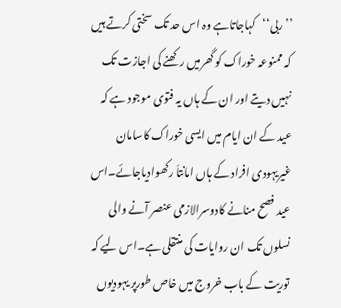’’ربی‘‘کہاجاتاہے وہ اس حد تک سختی کرتے ہیں کہ ممنوعہ خوراک کو گھرمیں رکھنے کی اجازت تک نہیں دیتے اور ان کے ہاں یہ فتوی موجود ہے کہ عید کے ان ایام میں ایسی خوراک کاسامان غیریہودی افراد کے ہاں امانتاَ رکھوادیاجائے۔اس عید فصح منانے کادوسرالازمی عنصر آنے والی نسلوں تک ان روایات کی منتقلی ہے۔اس لیے کہ توریت کے باب خروج میں خاص طورپر یہودیوں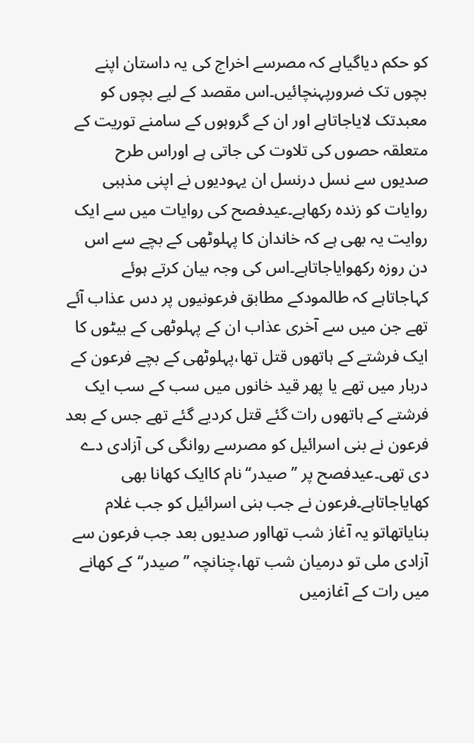کو حکم دیاگیاہے کہ مصرسے اخراج کی یہ داستان اپنے بچوں تک ضرورپہنچائیں۔اس مقصد کے لیے بچوں کو معبدتک لایاجاتاہے اور ان کے گروہوں کے سامنے توریت کے متعلقہ حصوں کی تلاوت کی جاتی ہے اوراس طرح صدیوں سے نسل درنسل ان یہودیوں نے اپنی مذہبی روایات کو زندہ رکھاہے۔عیدفصح کی روایات میں سے ایک روایت یہ بھی ہے کہ خاندان کا پہلوٹھی کے بچے سے اس دن روزہ رکھوایاجاتاہے۔اس کی وجہ بیان کرتے ہوئے کہاجاتاہے کہ طالمودکے مطابق فرعونیوں پر دس عذاب آئے تھے جن میں سے آخری عذاب ان کے پہلوٹھی کے بیٹوں کا ایک فرشتے کے ہاتھوں قتل تھا،پہلوٹھی کے بچے فرعون کے دربار میں تھے یا پھر قید خانوں میں سب کے سب ایک فرشتے کے ہاتھوں رات گئے قتل کردیے گئے تھے جس کے بعد فرعون نے بنی اسرائیل کو مصرسے روانگی کی آزادی دے دی تھی۔عیدفصح پر ’’صیدر‘‘نام کاایک کھانا بھی کھایاجاتاہے۔فرعون نے جب بنی اسرائیل کو جب غلام بنایاتھاتو یہ آغاز شب تھااور صدیوں بعد جب فرعون سے آزادی ملی تو درمیان شب تھا،چنانچہ ’’صیدر‘‘کے کھانے میں رات کے آغازمیں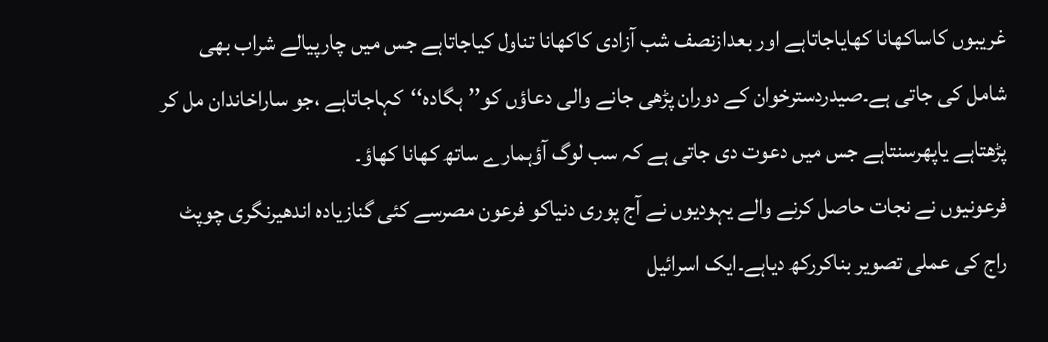غریبوں کاساکھانا کھایاجاتاہے اور بعدازنصف شب آزادی کاکھانا تناول کیاجاتاہے جس میں چارپیالے شراب بھی شامل کی جاتی ہے۔صیدردسترخوان کے دوران پڑھی جانے والی دعاؤں کو’’ہگادہ‘‘کہاجاتاہے ،جو ساراخاندان مل کر پڑھتاہے یاپھرسنتاہے جس میں دعوت دی جاتی ہے کہ سب لوگ آؤہمارے ساتھ کھانا کھاؤ۔
فرعونیوں نے نجات حاصل کرنے والے یہودیوں نے آج پوری دنیاکو فرعون مصرسے کئی گنازیادہ اندھیرنگری چوپٹ راج کی عملی تصویر بناکررکھ دیاہے۔ایک اسرائیل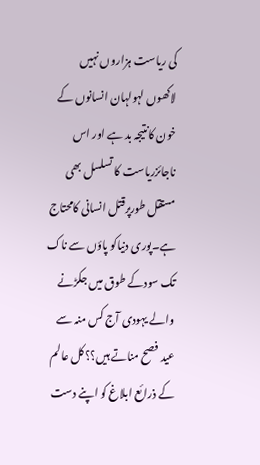کی ریاست ہزاروں نہیں لاکھوں لہولہان انسانوں کے خون کانتیجہ بد ہے اور اس ناجائزریاست کا تسلسل بھی مستقل طورپرقتل انسانی کامحتاج ہے۔پوری دنیاکو پاؤں سے ناک تک سودکے طوق میں جکڑنے والے یہودی آج کس منہ سے عید فصح مناتے ہیں؟؟کل عالم کے ذرائع ابلاغ کو اپنے دست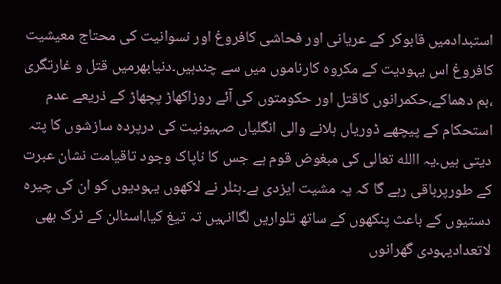استبدادمیں قابوکر کے عریانی اور فحاشی کافروغ اور نسوانیت کی محتاج معیشیت کافروغ اس یہودیت کے مکروہ کارناموں میں سے چندہیں۔دنیابھرمیں قتل و غارتگری ،بم دھماکے،حکمرانوں کاقتل اور حکومتوں کی آئے روزاکھاڑ پچھاڑ کے ذریعے عدم استحکام کے پیچھے ڈوریاں ہلانے والی انگلیاں صہیونیت کی درپردہ سازشوں کا پتہ دیتی ہیں۔یہ االله تعالی کی مبغوض قوم ہے جس کا ناپاک وجود تاقیامت نشان عبرت کے طورپرباقی رہے گا کہ یہ مشیت ایزدی ہے۔ہٹلر نے لاکھوں یہودیوں کو ان کی چیرہ دستیوں کے باعث پنکھوں کے ساتھ تلواریں لگاانہیں تہ تیغ کیا،اسٹالن کے ٹرک بھی لاتعدادیہودی گھرانوں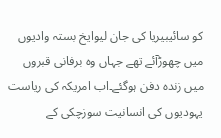کو سائیبیریا کی جان لیوایخ بستہ وادیوں میں چھوڑآئے تھے جہاں وہ برفانی قبروں میں زندہ دفن ہوگئے۔اب امریکہ کی ریاست یہودیوں کی انسانیت سوزچکی کے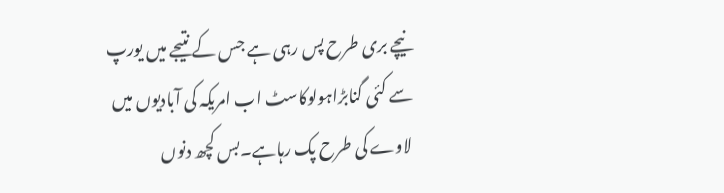نیچے بری طرح پس رہی ہے جس کے نتیجے میں یورپ سے کئی گنابڑاہولوکاسٹ اب امریکہ کی آبادیوں میں لاوے کی طرح پک رہاہے۔بس کچھ دنوں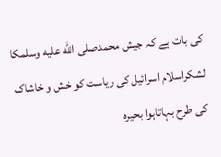کی بات ہے کہ جیش محمدصلى الله عليه وسلمکا لشکراسلام اسرائیل کی ریاست کو خش و خاشاک کی طرح بہاتاہوا بحیرہ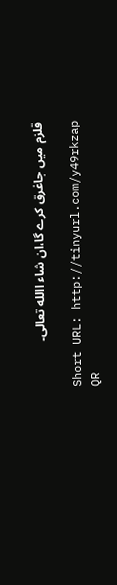قلزم میں جاغرق کرے گا،ان شاء االله تعالی۔

Short URL: http://tinyurl.com/y49rkzap
QR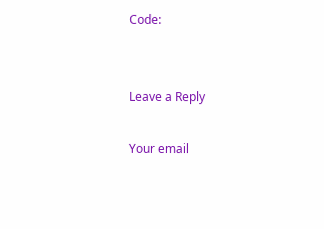Code:


Leave a Reply

Your email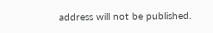address will not be published.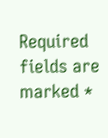Required fields are marked *